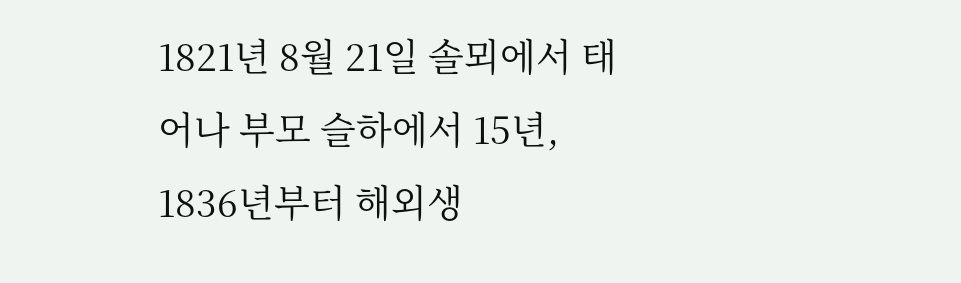1821년 8월 21일 솔뫼에서 태어나 부모 슬하에서 15년, 1836년부터 해외생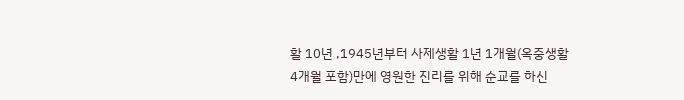활 10년 ,1945년부터 사제생활 1년 1개월(옥중생활 4개월 포함)만에 영원한 진리를 위해 순교를 하신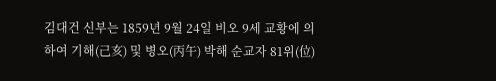김대건 신부는 1859년 9월 24일 비오 9세 교황에 의하여 기해(己亥) 및 병오(丙午) 박해 순교자 81위(位)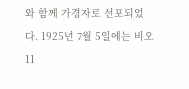와 함께 가경자로 선포되었다. 1925년 7월 5일에는 비오 11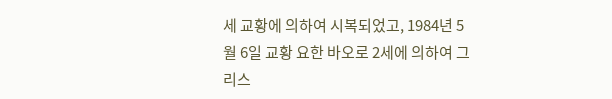세 교황에 의하여 시복되었고, 1984년 5월 6일 교황 요한 바오로 2세에 의하여 그리스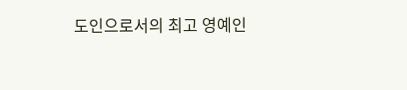도인으로서의 최고 영예인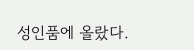성인품에 올랐다.